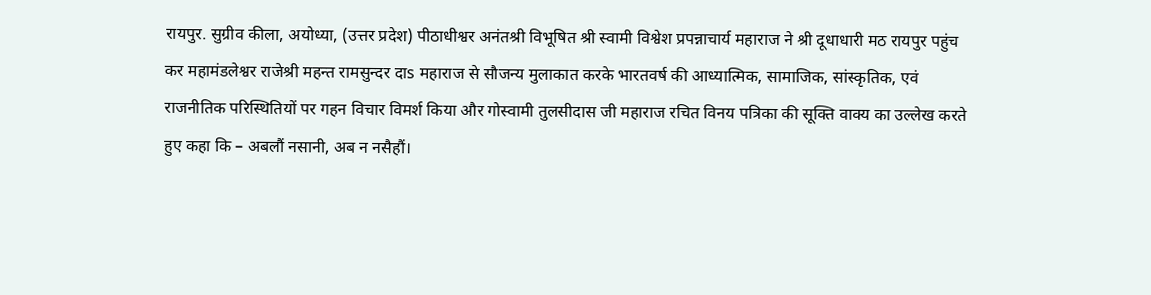रायपुर. सुग्रीव कीला, अयोध्या, (उत्तर प्रदेश) पीठाधीश्वर अनंतश्री विभूषित श्री स्वामी विश्वेश प्रपन्नाचार्य महाराज ने श्री दूधाधारी मठ रायपुर पहुंच कर महामंडलेश्वर राजेश्री महन्त रामसुन्दर दाs महाराज से सौजन्य मुलाकात करके भारतवर्ष की आध्यात्मिक, सामाजिक, सांस्कृतिक, एवं राजनीतिक परिस्थितियों पर गहन विचार विमर्श किया और गोस्वामी तुलसीदास जी महाराज रचित विनय पत्रिका की सूक्ति वाक्य का उल्लेख करते हुए कहा कि – अबलौं नसानी, अब न नसैहौं।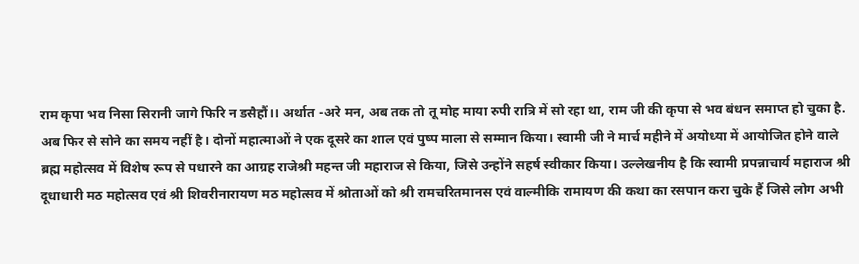राम कृपा भव निसा सिरानी जागे फिरि न डसैहौं।। अर्थात -अरे मन, अब तक तो तू मोह माया रुपी रात्रि में सो रहा था, राम जी की कृपा से भव बंधन समाप्त हो चुका है.
अब फिर से सोने का समय नहीं है। दोनों महात्माओं ने एक दूसरे का शाल एवं पुष्प माला से सम्मान किया। स्वामी जी ने मार्च महीने में अयोध्या में आयोजित होने वाले ब्रह्म महोत्सव में विशेष रूप से पधारने का आग्रह राजेश्री महन्त जी महाराज से किया, जिसे उन्होंने सहर्ष स्वीकार किया। उल्लेखनीय है कि स्वामी प्रपन्नाचार्य महाराज श्री दूधाधारी मठ महोत्सव एवं श्री शिवरीनारायण मठ महोत्सव में श्रोताओं को श्री रामचरितमानस एवं वाल्मीकि रामायण की कथा का रसपान करा चुके हैं जिसे लोग अभी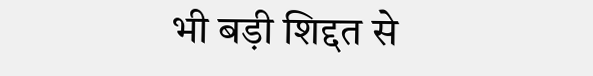भी बड़ी शिद्दत से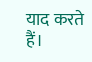याद करते हैं।